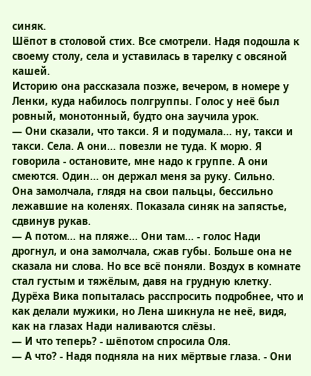синяк.
Шёпот в столовой стих. Все смотрели. Надя подошла к своему столу, села и уставилась в тарелку с овсяной кашей.
Историю она рассказала позже, вечером, в номере у Ленки, куда набилось полгруппы. Голос у неё был ровный, монотонный, будто она заучила урок.
— Они сказали, что такси. Я и подумала... ну, такси и такси. Села. А они... повезли не туда. К морю. Я говорила - остановите, мне надо к группе. А они смеются. Один... он держал меня за руку. Сильно.
Она замолчала, глядя на свои пальцы, бессильно лежавшие на коленях. Показала синяк на запястье, сдвинув рукав.
— А потом... на пляже... Они там... - голос Нади дрогнул, и она замолчала, сжав губы. Больше она не сказала ни слова. Но все всё поняли. Воздух в комнате стал густым и тяжёлым, давя на грудную клетку.
Дурёха Вика попыталась расспросить подробнее, что и как делали мужики, но Лена шикнула не неё, видя, как на глазах Нади наливаются слёзы.
— И что теперь? - шёпотом спросила Оля.
— А что? - Надя подняла на них мёртвые глаза. - Они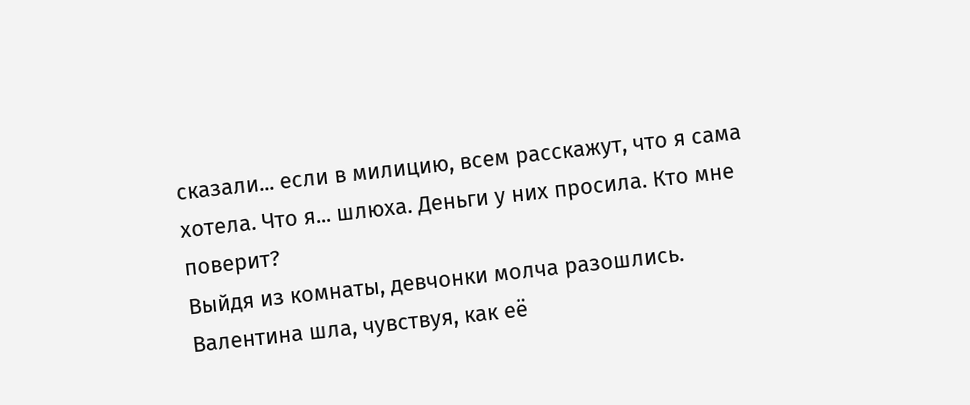сказали... если в милицию, всем расскажут, что я сама хотела. Что я... шлюха. Деньги у них просила. Кто мне поверит?
Выйдя из комнаты, девчонки молча разошлись. Валентина шла, чувствуя, как её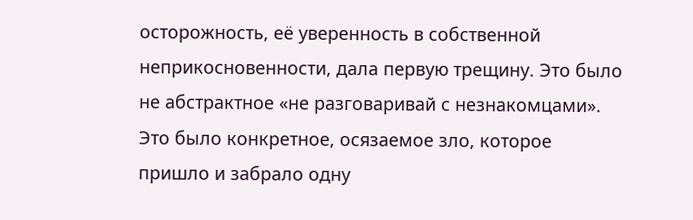осторожность, её уверенность в собственной неприкосновенности, дала первую трещину. Это было не абстрактное «не разговаривай с незнакомцами». Это было конкретное, осязаемое зло, которое пришло и забрало одну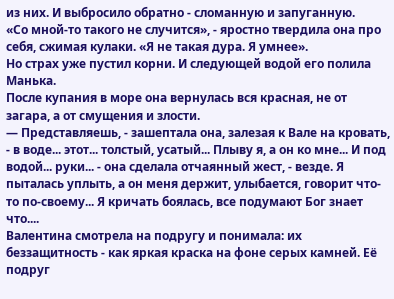из них. И выбросило обратно - сломанную и запуганную.
«Со мной-то такого не случится», - яростно твердила она про себя, сжимая кулаки. «Я не такая дура. Я умнее».
Но страх уже пустил корни. И следующей водой его полила Манька.
После купания в море она вернулась вся красная, не от загара, а от смущения и злости.
— Представляешь, - зашептала она, залезая к Вале на кровать, - в воде... этот... толстый, усатый... Плыву я, а он ко мне... И под водой... руки... - она сделала отчаянный жест, - везде. Я пыталась уплыть, а он меня держит, улыбается, говорит что-то по-своему... Я кричать боялась, все подумают Бог знает что....
Валентина смотрела на подругу и понимала: их беззащитность - как яркая краска на фоне серых камней. Её подруг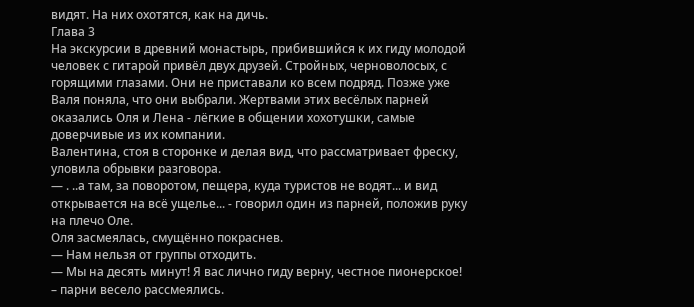видят. На них охотятся, как на дичь.
Глава 3
На экскурсии в древний монастырь, прибившийся к их гиду молодой человек с гитарой привёл двух друзей. Стройных, черноволосых, с горящими глазами. Они не приставали ко всем подряд. Позже уже Валя поняла, что они выбрали. Жертвами этих весёлых парней оказались Оля и Лена - лёгкие в общении хохотушки, самые доверчивые из их компании.
Валентина, стоя в сторонке и делая вид, что рассматривает фреску, уловила обрывки разговора.
— . ..а там, за поворотом, пещера, куда туристов не водят... и вид открывается на всё ущелье... - говорил один из парней, положив руку на плечо Оле.
Оля засмеялась, смущённо покраснев.
— Нам нельзя от группы отходить.
— Мы на десять минут! Я вас лично гиду верну, честное пионерское! – парни весело рассмеялись.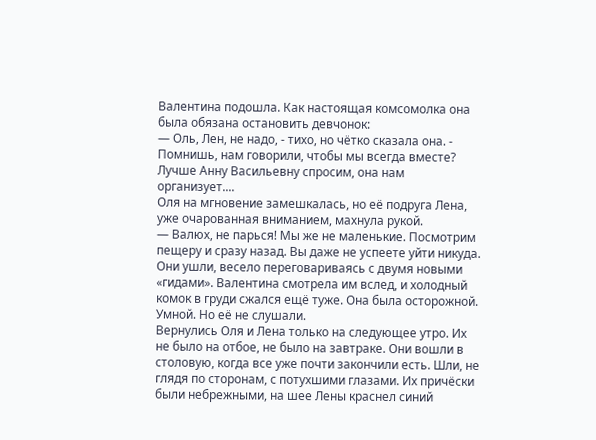Валентина подошла. Как настоящая комсомолка она была обязана остановить девчонок:
— Оль, Лен, не надо, - тихо, но чётко сказала она. - Помнишь, нам говорили, чтобы мы всегда вместе? Лучше Анну Васильевну спросим, она нам организует....
Оля на мгновение замешкалась, но её подруга Лена, уже очарованная вниманием, махнула рукой.
— Валюх, не парься! Мы же не маленькие. Посмотрим пещеру и сразу назад. Вы даже не успеете уйти никуда.
Они ушли, весело переговариваясь с двумя новыми «гидами». Валентина смотрела им вслед, и холодный комок в груди сжался ещё туже. Она была осторожной. Умной. Но её не слушали.
Вернулись Оля и Лена только на следующее утро. Их не было на отбое, не было на завтраке. Они вошли в столовую, когда все уже почти закончили есть. Шли, не глядя по сторонам, с потухшими глазами. Их причёски были небрежными, на шее Лены краснел синий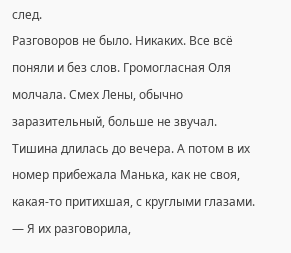след.
Разговоров не было. Никаких. Все всё поняли и без слов. Громогласная Оля молчала. Смех Лены, обычно заразительный, больше не звучал.
Тишина длилась до вечера. А потом в их номер прибежала Манька, как не своя, какая-то притихшая, с круглыми глазами.
— Я их разговорила,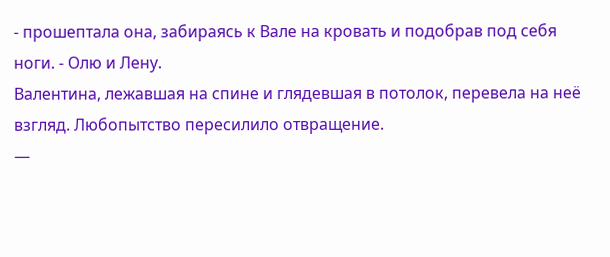- прошептала она, забираясь к Вале на кровать и подобрав под себя ноги. - Олю и Лену.
Валентина, лежавшая на спине и глядевшая в потолок, перевела на неё взгляд. Любопытство пересилило отвращение.
—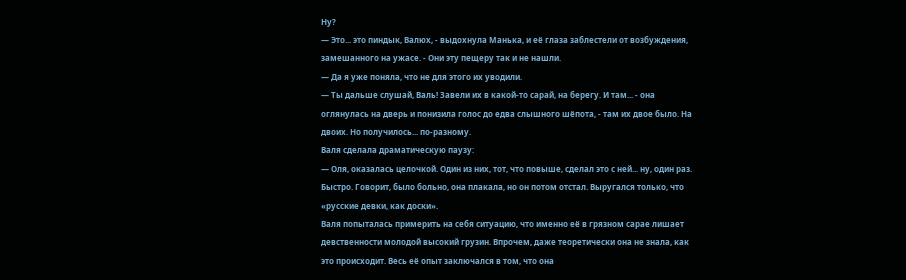Ну?
— Это... это пиндык, Валюх, - выдохнула Манька, и её глаза заблестели от возбуждения, замешанного на ужасе. - Они эту пещеру так и не нашли.
— Да я уже поняла, что не для этого их уводили.
— Ты дальше слушай, Валь! Завели их в какой-то сарай, на берегу. И там... - она оглянулась на дверь и понизила голос до едва слышного шёпота, - там их двое было. На двоих. Но получилось... по-разному.
Валя сделала драматическую паузу:
— Оля, оказалась целочкой. Один из них, тот, что повыше, сделал это с ней... ну, один раз. Быстро. Говорит, было больно, она плакала, но он потом отстал. Выругался только, что «русские девки, как доски».
Валя попыталась примерить на себя ситуацию, что именно её в грязном сарае лишает девственности молодой высокий грузин. Впрочем, даже теоретически она не знала, как это происходит. Весь её опыт заключался в том, что она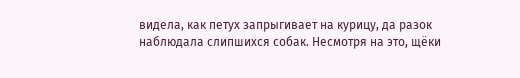видела, как петух запрыгивает на курицу, да разок наблюдала слипшихся собак. Несмотря на это, щёки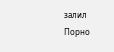залил
Порно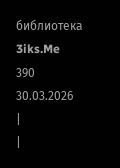библиотека 3iks.Me
390
30.03.2026
|
|